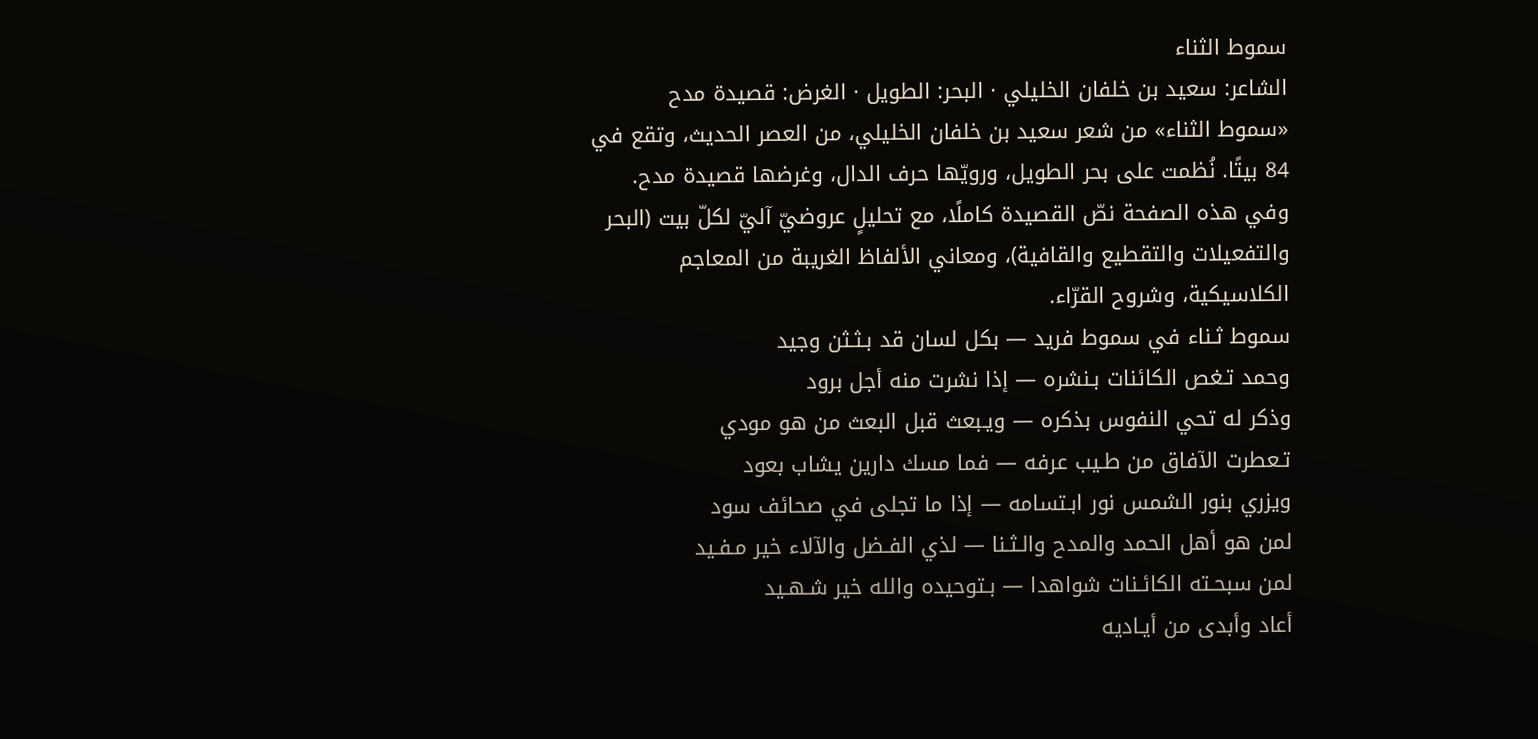سموط الثناء
الشاعر: سعيد بن خلفان الخليلي · البحر: الطويل · الغرض: قصيدة مدح
«سموط الثناء» من شعر سعيد بن خلفان الخليلي، من العصر الحديث، وتقع في 84 بيتًا. نُظمت على بحر الطويل، ورويّها حرف الدال، وغرضها قصيدة مدح.
وفي هذه الصفحة نصّ القصيدة كاملًا، مع تحليلٍ عروضيّ آليّ لكلّ بيت (البحر والتفعيلات والتقطيع والقافية)، ومعاني الألفاظ الغريبة من المعاجم الكلاسيكية، وشروح القرّاء.
سموط ثـناء في سموط فريد — بكل لسان قد بـثـثن وجيد
وحمد تـغص الكائنات بـنشره — إذا نشرت منه أجل برود
وذكر له تحي النفوس بذكره — ويـبعث قبل البعث من هو مودي
تـعطرت الآفاق من طـيب عرفه — فما مسك دارين يشاب بعود
ويزري بنور الشمس نور ابـتسامه — إذا ما تجلى في صحائف سود
لمن هو أهل الحمد والمدح والـثـنا — لذي الفـضل والآلاء خير مـفـيد
لمن سبحـته الكائـنات شواهدا — بـتوحيده والله خير شـهـيد
أعاد وأبدى من أيـاديه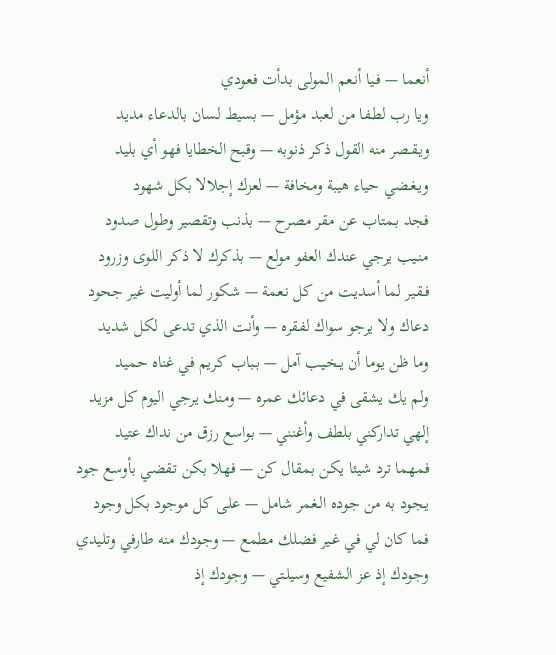أنعما — فـيا أنـعم المولى بدأت فعودي
ويا رب لطـفا من لعبد مؤمل — بسيط لسان بالدعاء مديد
ويـقـصر منه القول ذكر ذنوبه — وقبح الخطايا فهو أي بليد
ويـغـضي حياء هيبة ومخافة — لعزك إجلالا بكل شهود
فجد بـمتاب عن مقر مصرح — بذنب وتقصير وطول صدود
منـيب يرجي عندك العفو مولع — بذكرك لا ذكر اللوى وزرود
فـقـير لما أسديت من كل نـعمة — شكور لما أوليت غير جحود
دعاك ولا يرجو سواك لفـقره — وأنت الذي تدعى لكل شديد
وما ظن يوما أن يـخـيب آمل — بـباب كريم في غناه حميد
ولم يك يشقى في دعائك عمره — ومنك يرجي اليوم كل مزيد
إلهي تداركني بلطف وأغنني — بواسع رزق من نداك عتيد
فمهما ترد شيئا يكن بمقال كن — فهلا بكن تـقضي بأوسع جود
يـجود به من جوده الـغمر شامل — على كل موجود بكل وجود
فما كان لي في غـير فضلك مطمع — وجودك منه طارفي وتليدي
وجودك إذ عز الشفيع وسيلـتي — وجودك إذ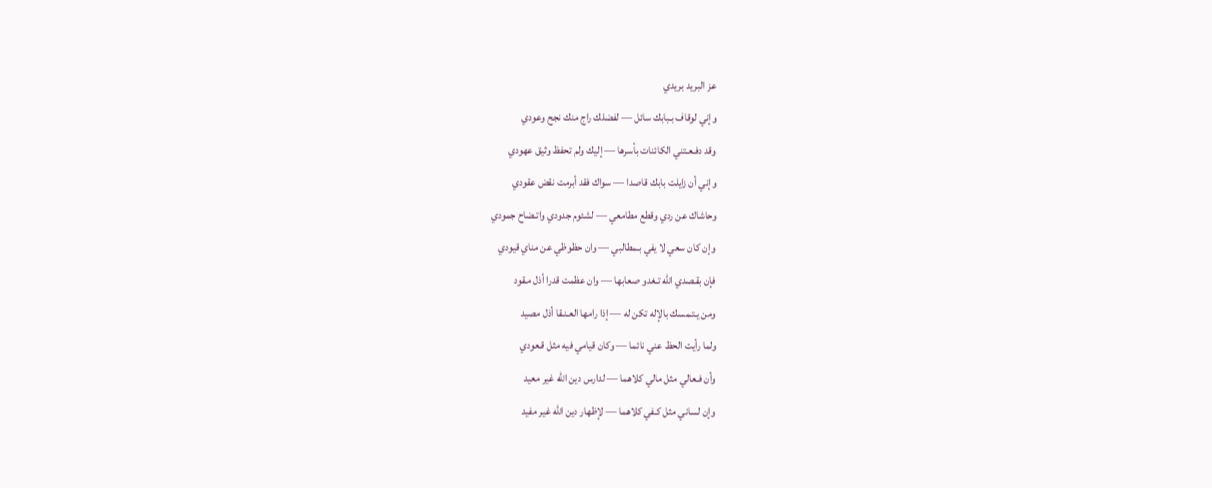عز البريد بريدي
وإني لوقاف بـبابك سائل — لفضلك راج منك نجح وعودي
وقد دفـعـتني الكائنات بأسرها — إليك ولم تحفظ وثيق عهودي
وإني أن زايلت بابك قاصدا — سواك فقد أبرمت نقض عقودي
وحاشاك عن ردي وقطع مطامعي — لشئوم جدودي واتـضاح جمودي
وإن كان سعي لا يفي بـمطالبي — وان حظوظي عن مناي قيودي
فإن بقـصدي الله تـغدو صعابها — وان عظمت قدرا أذل مـقود
ومن يـتـمسك بالإله تكن له — إذا رامها العـنـقا أذل مصيد
ولما رأيت الحظ عني نائما — وكان قيامي فيه مثل قـعودي
وأن فـعالي مثل مالي كلاهما — لدارس دين الله غير معيد
وإن لساني مثل كـفي كلاهما — لإظهار دين الله غير مفيد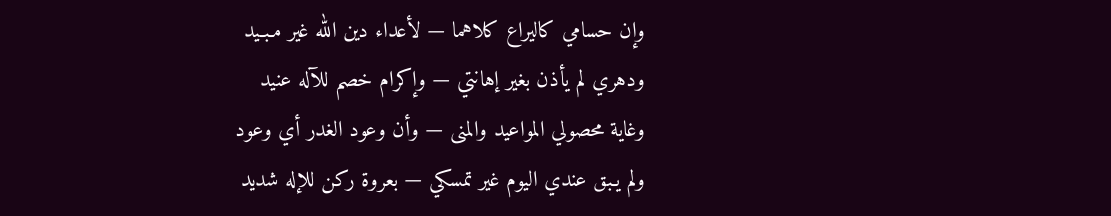وإن حسامي كاليراع كلاهما — لأعداء دين الله غير مـبـيد
ودهري لم يأذن بغير إهانتي — وإكرام خصم للآله عنيد
وغاية محصولي المواعيد والمنى — وأن وعود الغدر أي وعود
ولم يـبق عندي اليوم غير تمسكي — بعروة ركن للإله شديد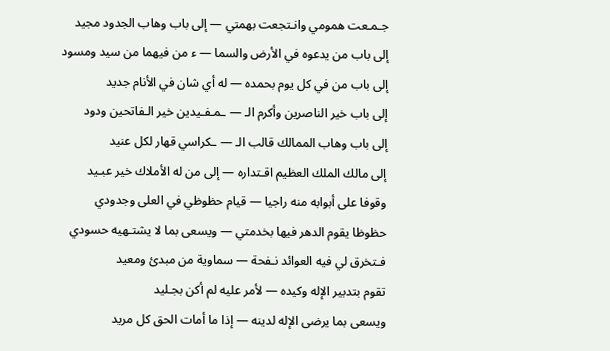جـمـعت همومي وانـتجعت بهمتي — إلى باب وهاب الجدود مجيد
إلى باب من يدعوه في الأرض والسما — ء من فيهما من سيد ومسود
إلى باب من في كل يوم بحمده — له أي شان في الأنام جديد
إلى باب خير الناصرين وأكرم الـ — ـمـفـيدين خير الـفاتحين ودود
إلى باب وهاب الممالك قالب الـ — ـكراسي قهار لكل عنيد
إلى مالك الملك العظيم اقـتداره — إلى من له الأملاك خير عبـيد
وقوفا على أبوابه منه راجيا — قيام حظوظي في العلى وجدودي
حظوظا يقوم الدهر فيها بخدمتي — ويسعى بما لا يشتـهيه حسودي
فـتخرق لي فيه العوائد نـفحة — سماوية من مبدئ ومعيد
تقوم بتدبير الإله وكيده — لأمر عليه لم أكن بجـليد
ويسعى بما يرضى الإله لدينه — إذا ما أمات الحق كل مريد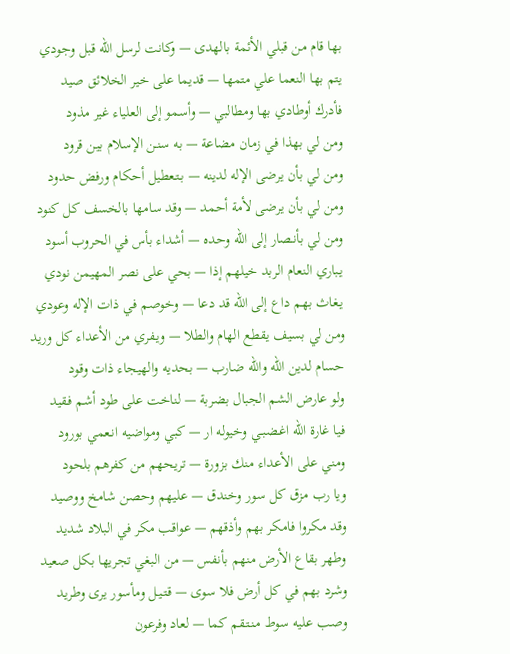بها قام من قبلي الأئمة بالهدى — وكانت لرسل الله قبل وجودي
يتم بها النعما علي متمها — قديما على خير الخلائق صيد
فأدرك أوطادي بها ومطالبي — وأسمو إلى العلياء غير مذود
ومن لي بهذا في زمان مضاعة — به سنـن الإسلام بين قرود
ومن لي بأن يرضى الإله لدينه — بـتـعطيل أحكام ورفض حدود
ومن لي بأن يرضى لأمة أحمد — وقد سامها بالخسف كل كنود
ومن لي بأنـصار إلى الله وحده — أشداء بأس في الحروب أسود
يـباري النعام الربد خيلهم إذا — بحي على نصر المهيمن نودي
يـغاث بهم داع إلى الله قد دعا — وخوصم في ذات الإله وعودي
ومن لي بسيف يقطع الهام والطلا — ويـفري من الأعداء كل وريد
حسام لدين الله والله ضارب — بحديه والهيجاء ذات وقود
ولو عارض الشم الجبال بضربة — لناخت على طود أشم فـقيد
فيا غارة الله اغـضبـي وخيوله ار — كبي ومواضيه انـعمي بورود
ومني على الأعداء منك بزورة — تريحهم من كفرهم بلحود
ويا رب مزق كل سور وخندق — عليهم وحصن شامخ ووصيد
وقد مكروا فامكر بهم وأذقهم — عواقب مكر في البلاد شديد
وطهر بقاع الأرض منهم بأنفس — من البغي تجريها بكل صعيد
وشرد بهم في كل أرض فلا سوى — قـتـيـل ومأسور يرى وطريد
وصب عليه سوط مـنـتـقم كما — لعاد وفرعون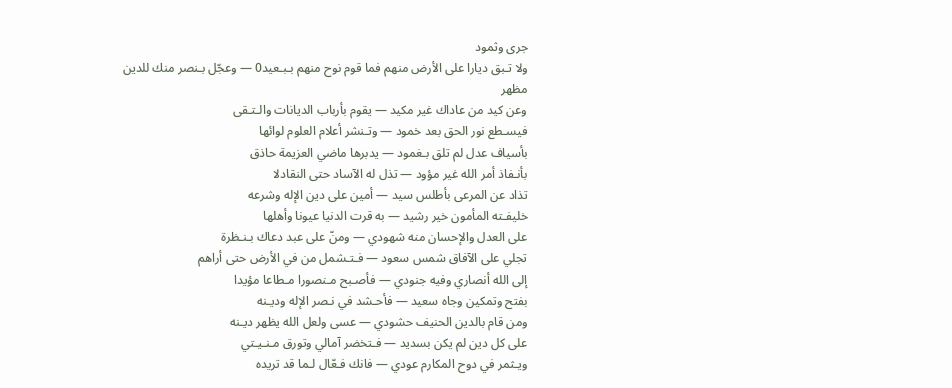جرى وثمود
ولا تـبق ديارا على الأرض منهم فما قوم نوح منهم بـبـعيد0 — وعجّل بـنصر منك للدين مظهر
وعن كيد من عاداك غير مكيد — يقوم بأرباب الديانات والـتـقى
فيسـطع نور الحق بعد خمود — وتـنشر أعلام العلوم لوائها
بأسياف عدل لم تلق بـغمود — يدبرها ماضي العزيمة حاذق
بأنـفاذ أمر الله غير مؤود — تذل له الآساد حتى النقادلا
تذاد عن المرعى بأطلس سيد — أمين على دين الإله وشرعه
خليفـته المأمون خير رشيد — به قرت الدنيا عيونا وأهلها
على العدل والإحسان منه شهودي — ومنّ على عبد دعاك بـنـظرة
تجلي على الآفاق شمس سعود — فـتـشمل من في الأرض حتى أراهم
إلى الله أنصاري وفيه جنودي — فأصـبح مـنصورا مـطاعا مؤيدا
بفتح وتمكين وجاه سعيد — فأحـشد في نـصر الإله وديـنه
ومن قام بالدين الحنيف حشودي — عسى ولعل الله يظهر ديـنه
على كل دين لم يكن بسديد — فـتخضر آمالي وتورق مـنـيـتي
ويـثمر في دوح المكارم عودي — فانك فـعّال لـما قد تريده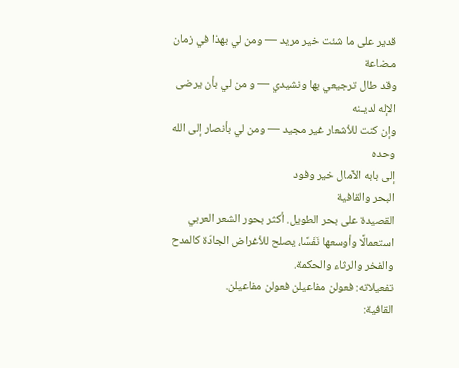قدير على ما شئت خير مريد — ومن لي بهذا في زمان مـضاعة
وقد طال ترجيعي بها ونشيدي — و من لي بأن يرضى الإله لديـنه
وإن كنت للأشعار غير مجيد — ومن لي بأنصار إلى الله وحده
إلى بابه الآمال خير وفود
البحر والقافية
القصيدة على بحر الطويل. أكثر بحور الشعر العربي استعمالًا وأوسعها نَفَسًا، يصلح للأغراض الجادّة كالمدح والفخر والرثاء والحكمة.
تفعيلاته: فعولن مفاعيلن فعولن مفاعيلن.
القافية: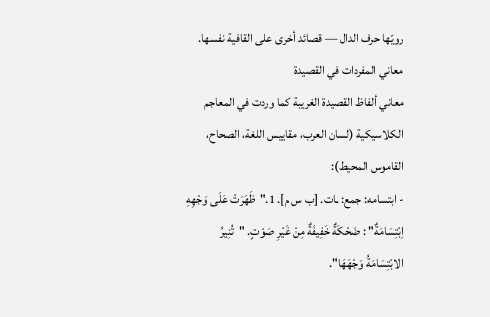رويّها حرف الدال — قصائد أخرى على القافية نفسها.
معاني المفردات في القصيدة
معاني ألفاظ القصيدة الغريبة كما وردت في المعاجم الكلاسيكية (لسان العرب، مقاييس اللغة، الصحاح، القاموس المحيط):
- ابتسامه: جمع: ـات. [ب س م]. 1."ظَهَرَتْ عَلَى وَجْهِهِ اِبْتِسَامَةٌ" : ضَحْكَةٌ خَفِيفَةٌ مِنْ غَيْرِ صَوْتٍ. "تُنِيرُ الابْتِسَامَةُ وَجْهَهَا".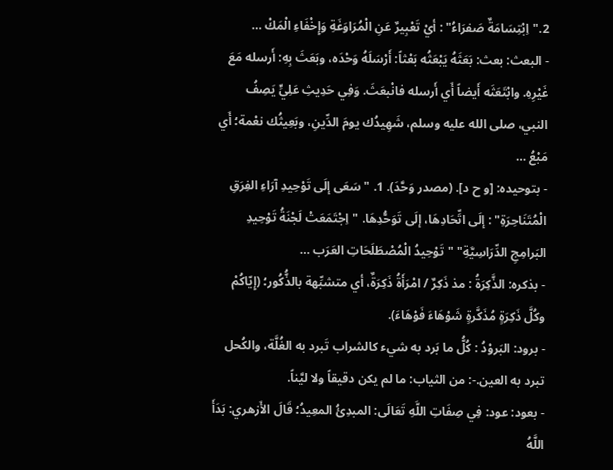2."اِبْتِسَامَةٌ صَفرَاءُ" : أيْ تَعْبِيرٌ عَنِ الْمُرَاوَغَةِ وَإِخْفَاءِ الْمَكْ …
- البعث: بعث: بَعَثَهُ يَبْعَثُه بَعْثاً: أَرْسَلَهُ وَحْدَه، وبَعَثَ بِهِ: أَرسله مَعَ غَيْرِهِ. وابْتَعَثَه أَيضاً أَي أَرسله فانْبعَثَ. وَفِي حَدِيثِ عَلِيٍّ يَصِفُ النبي، صلى الله عليه وسلم، شَهِيدُك يومَ الدِّينِ، وبَعِيثُك نعْمة؛ أَي مَبْعُ …
- بتوحيده: [و ح د]. (مصدر وَحَّدَ). 1. "سَعَى إلَى تَوْحِيدِ آرَاءِ الفِرَقِ الْمُتَنَاحِرَةِ" : إلَى اتِّحَادِهَا، إلَى تَوَحُّدِهَا. "اِجْتَمَعَتْ لَجْنَةُ تَوْحِيدِ البَرامِجِ الدِّرَاسِيَّةِ" "تَوْحِيدُ الْمُصْطَلَحَاتِ العَرَب …
- بذكره: الذَّكِرَةُ : مذ ذَكِرٌ / امْرَأَةُ ذَكِرَةٌ، أي متشبِّهة بالذُّكُور؛ (إِيّاكُمْ وكُلَّ ذَكِرَةٍ مُذَكَّرةٍ شَوْهَاءَ فَوْهَاءَ).
- برود: البَروْدُ : كُلُّ ما بَرد به شيء كالشراب تَبرد به الغُلَّة، والكُحل تبرد به العين.-: من الثياب: ما لم يكن دقيقاً ولا ليَّناً.
- بعود: عود: فِي صِفَاتِ اللَّهِ تَعَالَى: المبدِئُ المعِيدُ؛ قَالَ الأَزهري: بَدَأَ اللَّهُ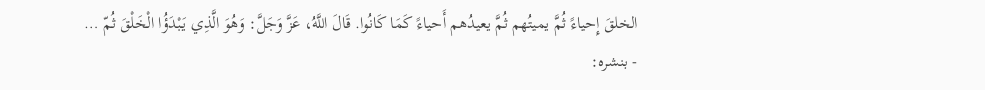الخلقَ إِحياءً ثُمَّ يميتُهم ثُمَّ يعيدُهم أَحياءً كَمَا كَانُوا. قَالَ اللَّهُ، عَزَّ وَجَلَّ: وَهُوَ الَّذِي يَبْدَؤُا الْخَلْقَ ثُمّ …
- بنشره: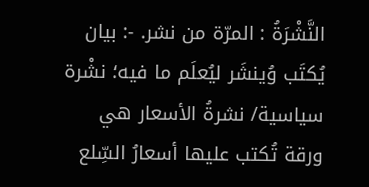النَّشْرَةُ : المرّة من نشر. -: بيان يُكتَب وُينشَر ليُعلَم ما فيه؛ نشْرة سياسية/ نشرةُ الأسعار هي ورقة تُكتب عليها أسعارُ السِّلع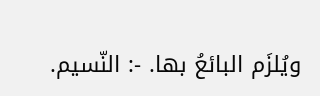ويُلزَم البائعُ بها. -: النّسيم.